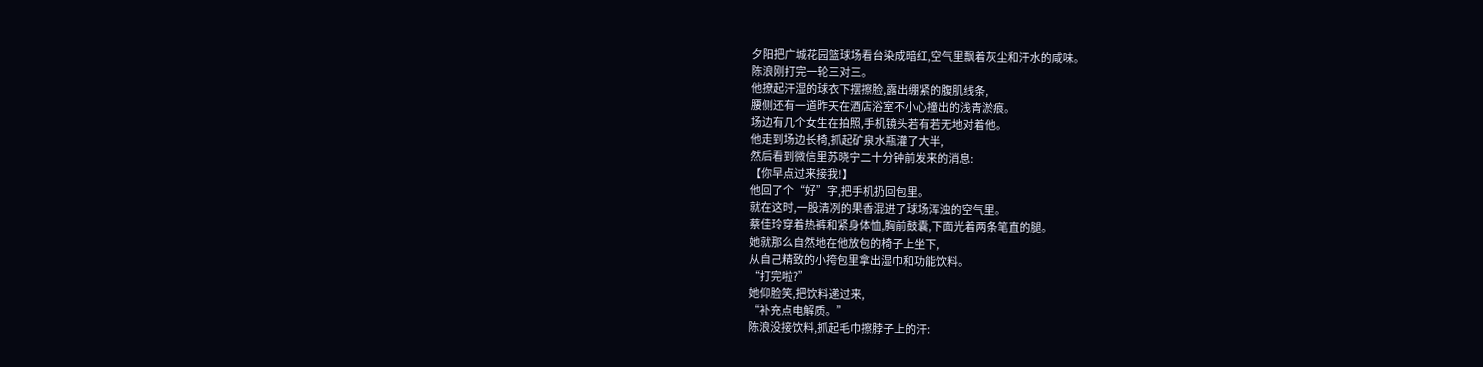夕阳把广城花园篮球场看台染成暗红,空气里飘着灰尘和汗水的咸味。
陈浪刚打完一轮三对三。
他撩起汗湿的球衣下摆擦脸,露出绷紧的腹肌线条,
腰侧还有一道昨天在酒店浴室不小心撞出的浅青淤痕。
场边有几个女生在拍照,手机镜头若有若无地对着他。
他走到场边长椅,抓起矿泉水瓶灌了大半,
然后看到微信里苏晓宁二十分钟前发来的消息:
【你早点过来接我!】
他回了个“好”字,把手机扔回包里。
就在这时,一股清冽的果香混进了球场浑浊的空气里。
蔡佳玲穿着热裤和紧身体恤,胸前鼓囊,下面光着两条笔直的腿。
她就那么自然地在他放包的椅子上坐下,
从自己精致的小挎包里拿出湿巾和功能饮料。
“打完啦?”
她仰脸笑,把饮料递过来,
“补充点电解质。”
陈浪没接饮料,抓起毛巾擦脖子上的汗: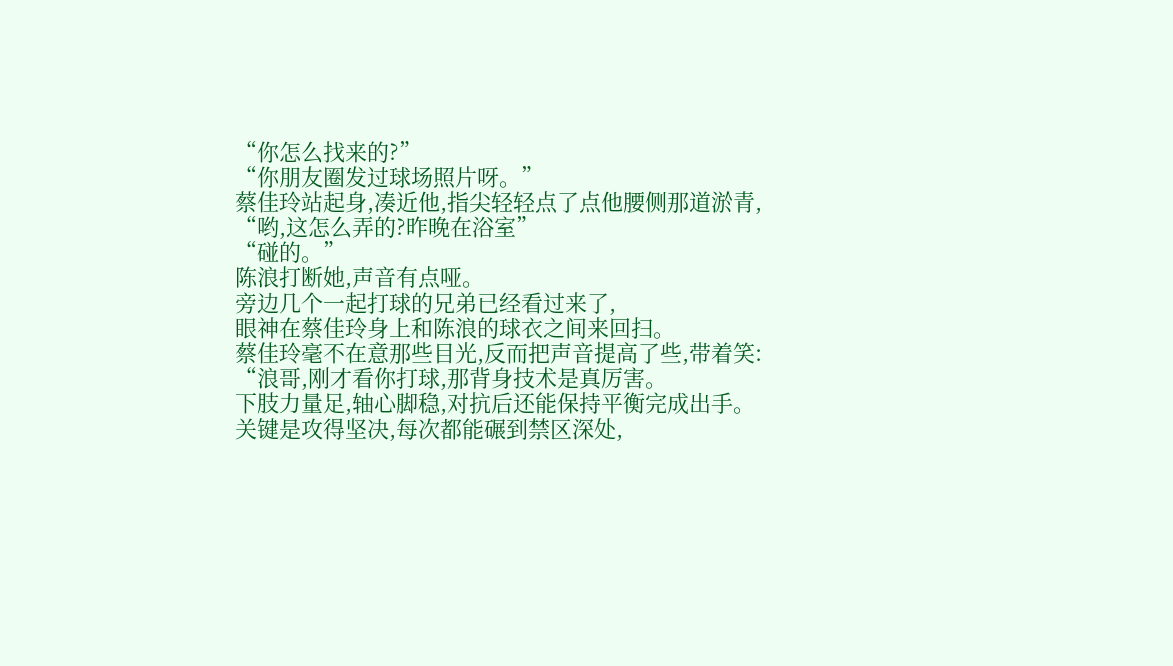“你怎么找来的?”
“你朋友圈发过球场照片呀。”
蔡佳玲站起身,凑近他,指尖轻轻点了点他腰侧那道淤青,
“哟,这怎么弄的?昨晚在浴室”
“碰的。”
陈浪打断她,声音有点哑。
旁边几个一起打球的兄弟已经看过来了,
眼神在蔡佳玲身上和陈浪的球衣之间来回扫。
蔡佳玲毫不在意那些目光,反而把声音提高了些,带着笑:
“浪哥,刚才看你打球,那背身技术是真厉害。
下肢力量足,轴心脚稳,对抗后还能保持平衡完成出手。
关键是攻得坚决,每次都能碾到禁区深处,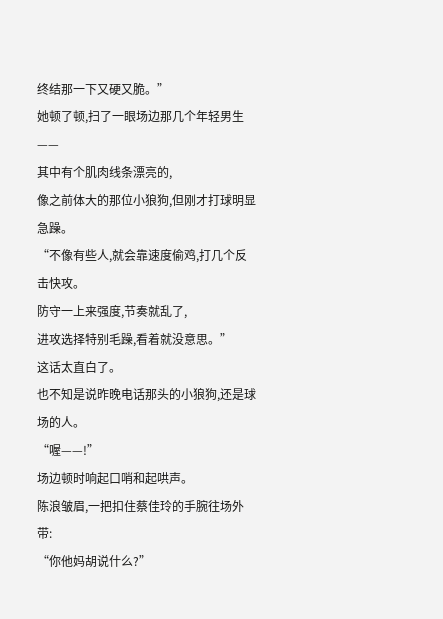终结那一下又硬又脆。”
她顿了顿,扫了一眼场边那几个年轻男生——
其中有个肌肉线条漂亮的,
像之前体大的那位小狼狗,但刚才打球明显急躁。
“不像有些人,就会靠速度偷鸡,打几个反击快攻。
防守一上来强度,节奏就乱了,
进攻选择特别毛躁,看着就没意思。”
这话太直白了。
也不知是说昨晚电话那头的小狼狗,还是球场的人。
“喔——!”
场边顿时响起口哨和起哄声。
陈浪皱眉,一把扣住蔡佳玲的手腕往场外带:
“你他妈胡说什么?”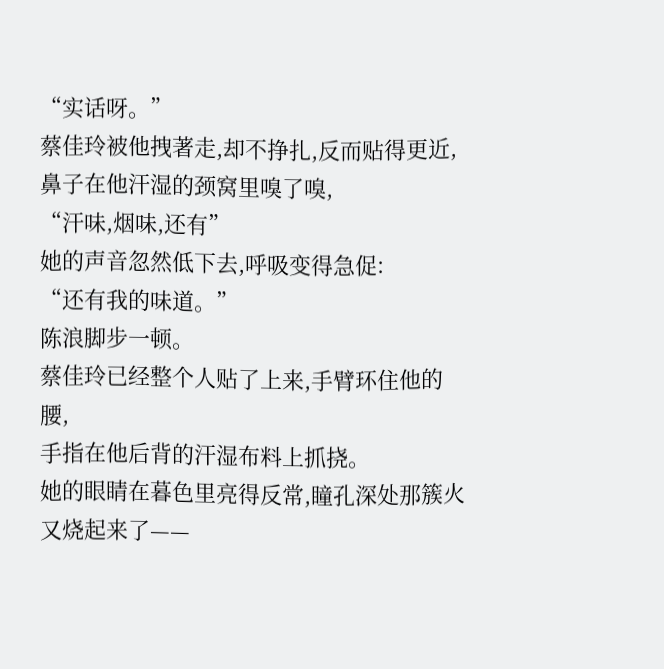“实话呀。”
蔡佳玲被他拽著走,却不挣扎,反而贴得更近,
鼻子在他汗湿的颈窝里嗅了嗅,
“汗味,烟味,还有”
她的声音忽然低下去,呼吸变得急促:
“还有我的味道。”
陈浪脚步一顿。
蔡佳玲已经整个人贴了上来,手臂环住他的腰,
手指在他后背的汗湿布料上抓挠。
她的眼睛在暮色里亮得反常,瞳孔深处那簇火又烧起来了——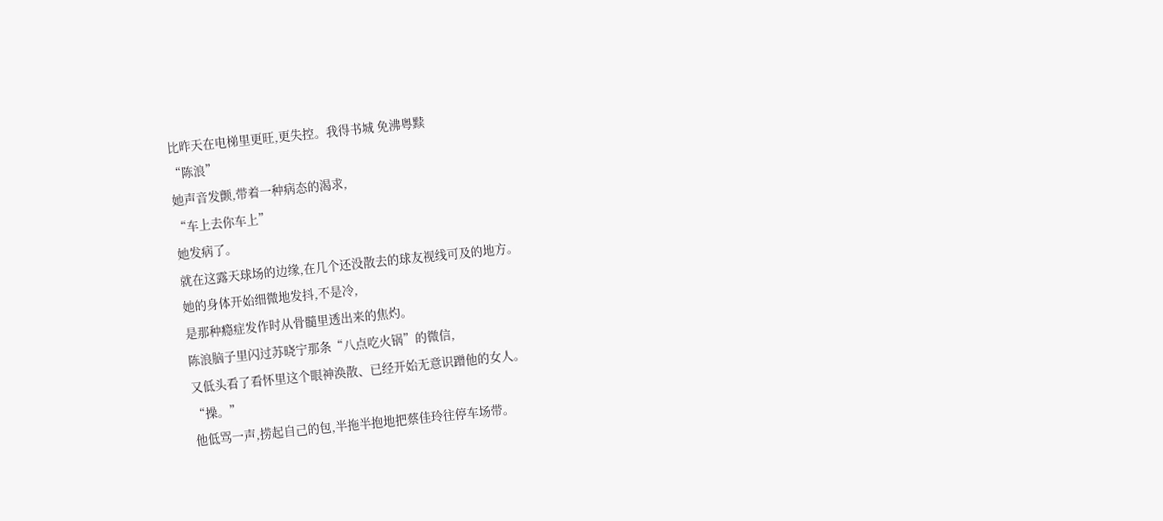比昨天在电梯里更旺,更失控。我得书城 免沸粤黩
“陈浪”
她声音发颤,带着一种病态的渴求,
“车上去你车上”
她发病了。
就在这露天球场的边缘,在几个还没散去的球友视线可及的地方。
她的身体开始细微地发抖,不是冷,
是那种瘾症发作时从骨髓里透出来的焦灼。
陈浪脑子里闪过苏晓宁那条“八点吃火锅”的微信,
又低头看了看怀里这个眼神涣散、已经开始无意识蹭他的女人。
“操。”
他低骂一声,捞起自己的包,半拖半抱地把蔡佳玲往停车场带。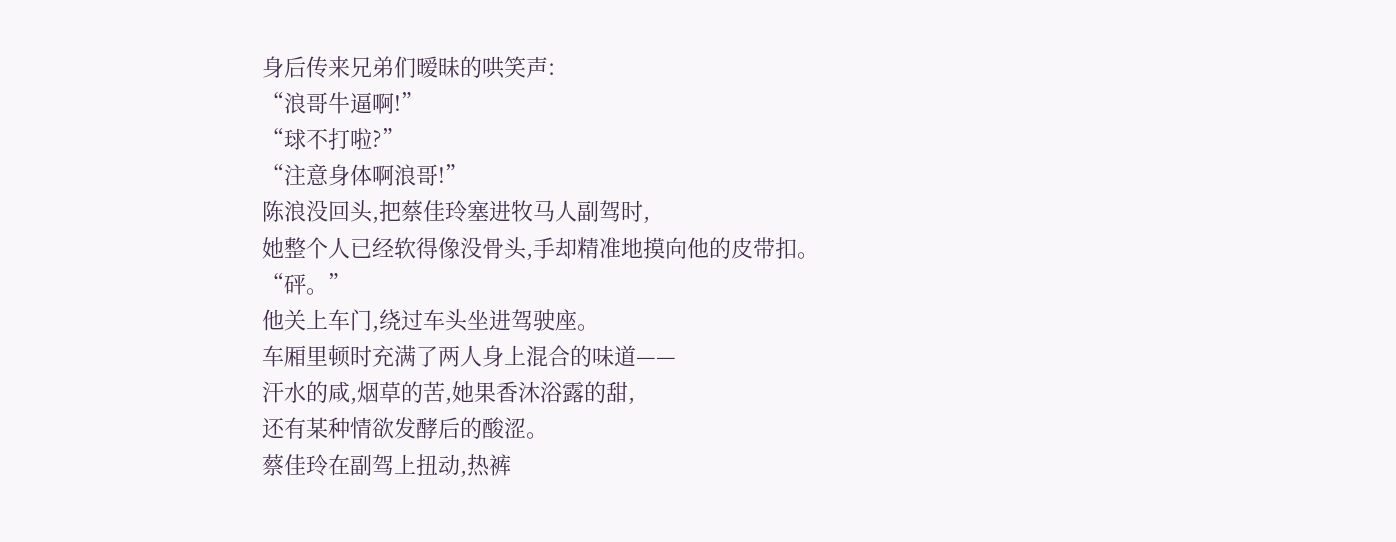身后传来兄弟们暧昧的哄笑声:
“浪哥牛逼啊!”
“球不打啦?”
“注意身体啊浪哥!”
陈浪没回头,把蔡佳玲塞进牧马人副驾时,
她整个人已经软得像没骨头,手却精准地摸向他的皮带扣。
“砰。”
他关上车门,绕过车头坐进驾驶座。
车厢里顿时充满了两人身上混合的味道——
汗水的咸,烟草的苦,她果香沐浴露的甜,
还有某种情欲发酵后的酸涩。
蔡佳玲在副驾上扭动,热裤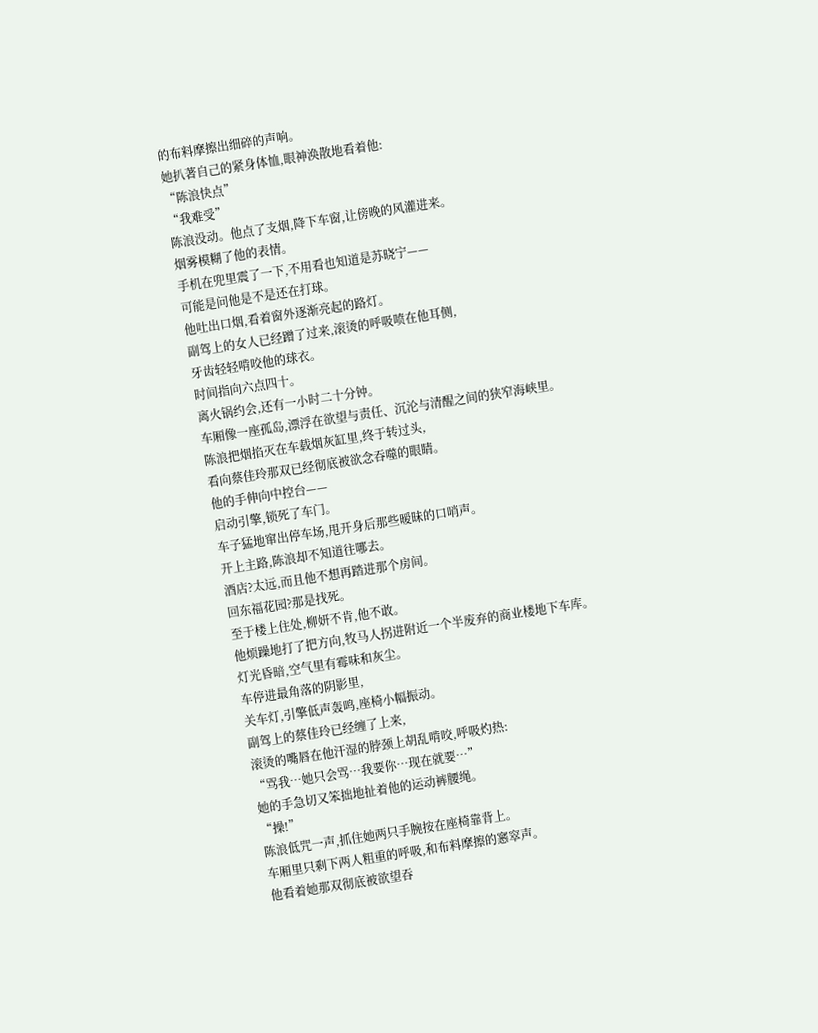的布料摩擦出细碎的声响。
她扒著自己的紧身体恤,眼神涣散地看着他:
“陈浪快点”
“我难受”
陈浪没动。他点了支烟,降下车窗,让傍晚的风灌进来。
烟雾模糊了他的表情。
手机在兜里震了一下,不用看也知道是苏晓宁——
可能是问他是不是还在打球。
他吐出口烟,看着窗外逐渐亮起的路灯。
副驾上的女人已经蹭了过来,滚烫的呼吸喷在他耳侧,
牙齿轻轻啃咬他的球衣。
时间指向六点四十。
离火锅约会,还有一小时二十分钟。
车厢像一座孤岛,漂浮在欲望与责任、沉沦与清醒之间的狭窄海峡里。
陈浪把烟掐灭在车载烟灰缸里,终于转过头,
看向蔡佳玲那双已经彻底被欲念吞噬的眼睛。
他的手伸向中控台——
启动引擎,锁死了车门。
车子猛地窜出停车场,甩开身后那些暧昧的口哨声。
开上主路,陈浪却不知道往哪去。
酒店?太远,而且他不想再踏进那个房间。
回东福花园?那是找死。
至于楼上住处,柳妍不肯,他不敢。
他烦躁地打了把方向,牧马人拐进附近一个半废弃的商业楼地下车库。
灯光昏暗,空气里有霉味和灰尘。
车停进最角落的阴影里,
关车灯,引擎低声轰鸣,座椅小幅振动。
副驾上的蔡佳玲已经缠了上来,
滚烫的嘴唇在他汗湿的脖颈上胡乱啃咬,呼吸灼热:
“骂我…她只会骂…我要你…现在就要…”
她的手急切又笨拙地扯着他的运动裤腰绳。
“操!”
陈浪低咒一声,抓住她两只手腕按在座椅靠背上。
车厢里只剩下两人粗重的呼吸,和布料摩擦的窸窣声。
他看着她那双彻底被欲望吞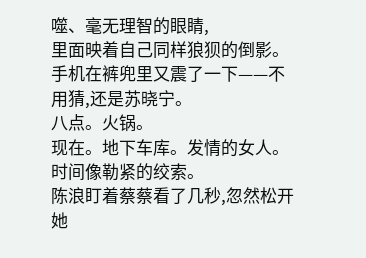噬、毫无理智的眼睛,
里面映着自己同样狼狈的倒影。
手机在裤兜里又震了一下——不用猜,还是苏晓宁。
八点。火锅。
现在。地下车库。发情的女人。
时间像勒紧的绞索。
陈浪盯着蔡蔡看了几秒,忽然松开她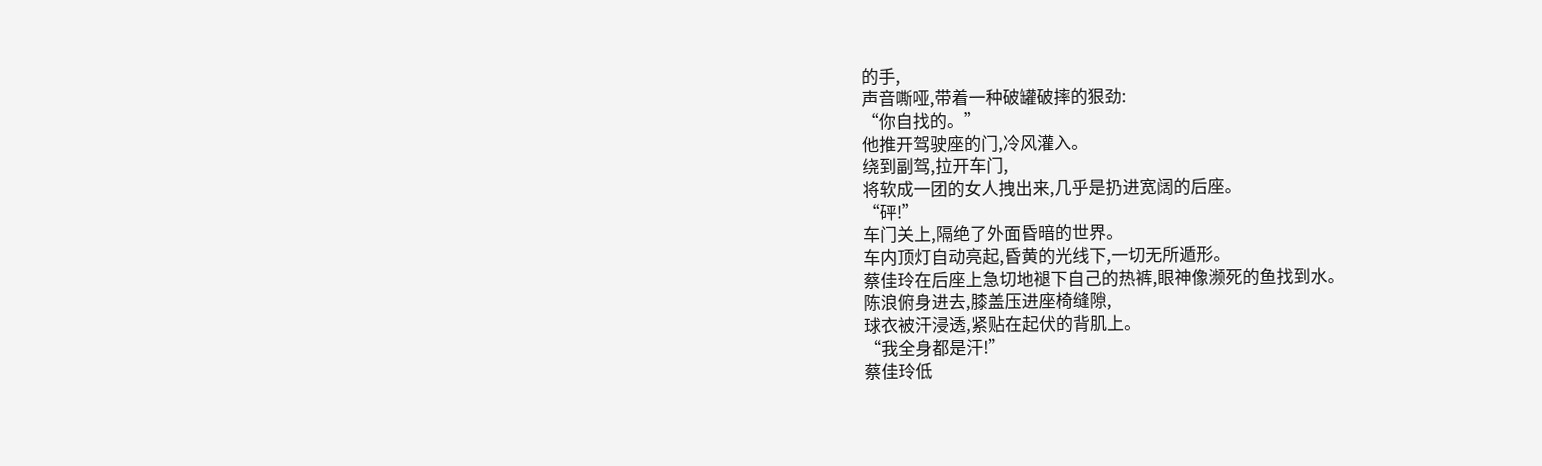的手,
声音嘶哑,带着一种破罐破摔的狠劲:
“你自找的。”
他推开驾驶座的门,冷风灌入。
绕到副驾,拉开车门,
将软成一团的女人拽出来,几乎是扔进宽阔的后座。
“砰!”
车门关上,隔绝了外面昏暗的世界。
车内顶灯自动亮起,昏黄的光线下,一切无所遁形。
蔡佳玲在后座上急切地褪下自己的热裤,眼神像濒死的鱼找到水。
陈浪俯身进去,膝盖压进座椅缝隙,
球衣被汗浸透,紧贴在起伏的背肌上。
“我全身都是汗!”
蔡佳玲低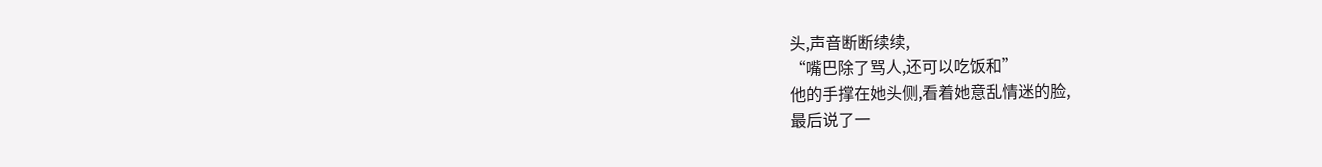头,声音断断续续,
“嘴巴除了骂人,还可以吃饭和”
他的手撑在她头侧,看着她意乱情迷的脸,
最后说了一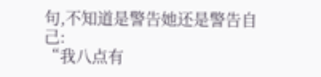句,不知道是警告她还是警告自己:
“我八点有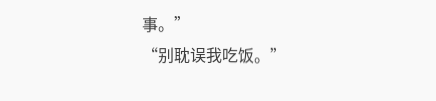事。”
“别耽误我吃饭。”